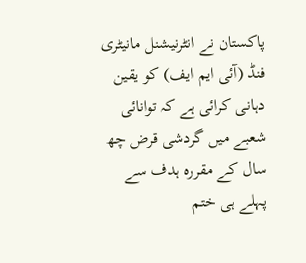پاکستان نے انٹرنیشنل مانیٹری فنڈ (آئی ایم ایف) کو یقین دہانی کرائی ہے کہ توانائی شعبے میں گردشی قرض چھ سال کے مقررہ ہدف سے پہلے ہی ختم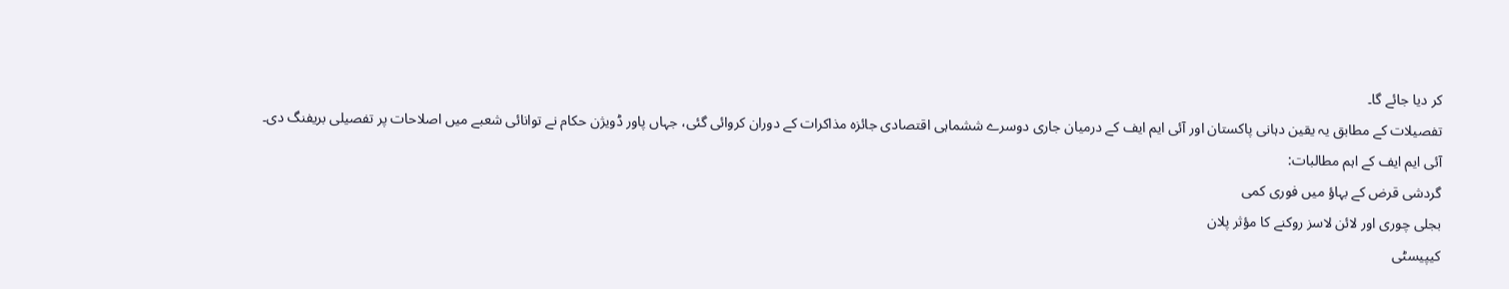کر دیا جائے گا۔
تفصیلات کے مطابق یہ یقین دہانی پاکستان اور آئی ایم ایف کے درمیان جاری دوسرے ششماہی اقتصادی جائزہ مذاکرات کے دوران کروائی گئی، جہاں پاور ڈویژن حکام نے توانائی شعبے میں اصلاحات پر تفصیلی بریفنگ دی۔
آئی ایم ایف کے اہم مطالبات:
گردشی قرض کے بہاؤ میں فوری کمی
بجلی چوری اور لائن لاسز روکنے کا مؤثر پلان
کیپیسٹی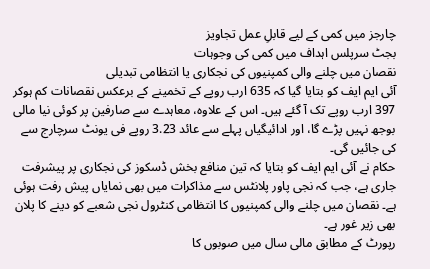چارجز میں کمی کے لیے قابلِ عمل تجاویز
بجٹ سرپلس اہداف میں کمی کی وجوہات
نقصان میں چلنے والی کمپنیوں کی نجکاری یا انتظامی تبدیلی
آئی ایم ایف کو بتایا گیا کہ 635 ارب روپے کے تخمینے کے برعکس نقصانات کم ہوکر 397 ارب روپے تک آ گئے ہیں۔ اس کے علاوہ، معاہدے سے صارفین پر کوئی نیا مالی بوجھ نہیں پڑے گا، اور ادائیگیاں پہلے سے عائد 3.23 روپے فی یونٹ سرچارج سے کی جائیں گی۔
حکام نے آئی ایم ایف کو بتایا کہ تین منافع بخش ڈسکوز کی نجکاری پر پیشرفت جاری ہے، جب کہ نجی پاور پلانٹس سے مذاکرات میں بھی نمایاں پیش رفت ہوئی ہے۔ نقصان میں چلنے والی کمپنیوں کا انتظامی کنٹرول نجی شعبے کو دینے کا پلان بھی زیر غور ہے۔
رپورٹ کے مطابق مالی سال میں صوبوں کا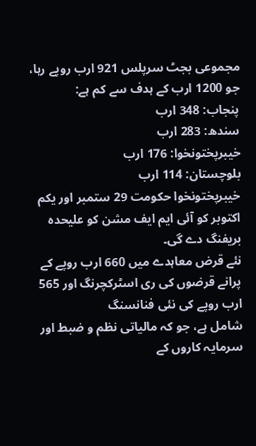مجموعی بجٹ سرپلس 921 ارب روپے رہا، جو 1200 ارب کے ہدف سے کم ہے:
پنجاب: 348 ارب
سندھ: 283 ارب
خیبرپختونخوا: 176 ارب
بلوچستان: 114 ارب
خیبرپختونخوا حکومت 29 ستمبر اور یکم اکتوبر کو آئی ایم ایف مشن کو علیحدہ بریفنگ دے گی۔
نئے قرض معاہدے میں 660 ارب روپے کے پرانے قرضوں کی ری اسٹرکچرنگ اور 565 ارب روپے کی نئی فنانسنگ
شامل ہے، جو کہ مالیاتی نظم و ضبط اور سرمایہ کاروں کے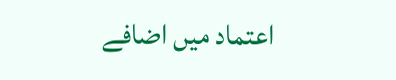اعتماد میں اضافے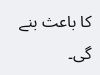کا باعث بنے گی۔